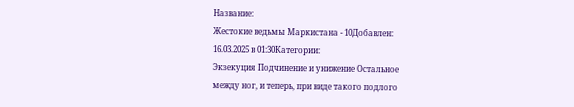Название:
Жестокие ведьмы Маркистана - 10Добавлен:
16.03.2025 в 01:30Категории:
Экзекуция Подчинение и унижение Остальное
между ног, и теперь, при виде такого подлого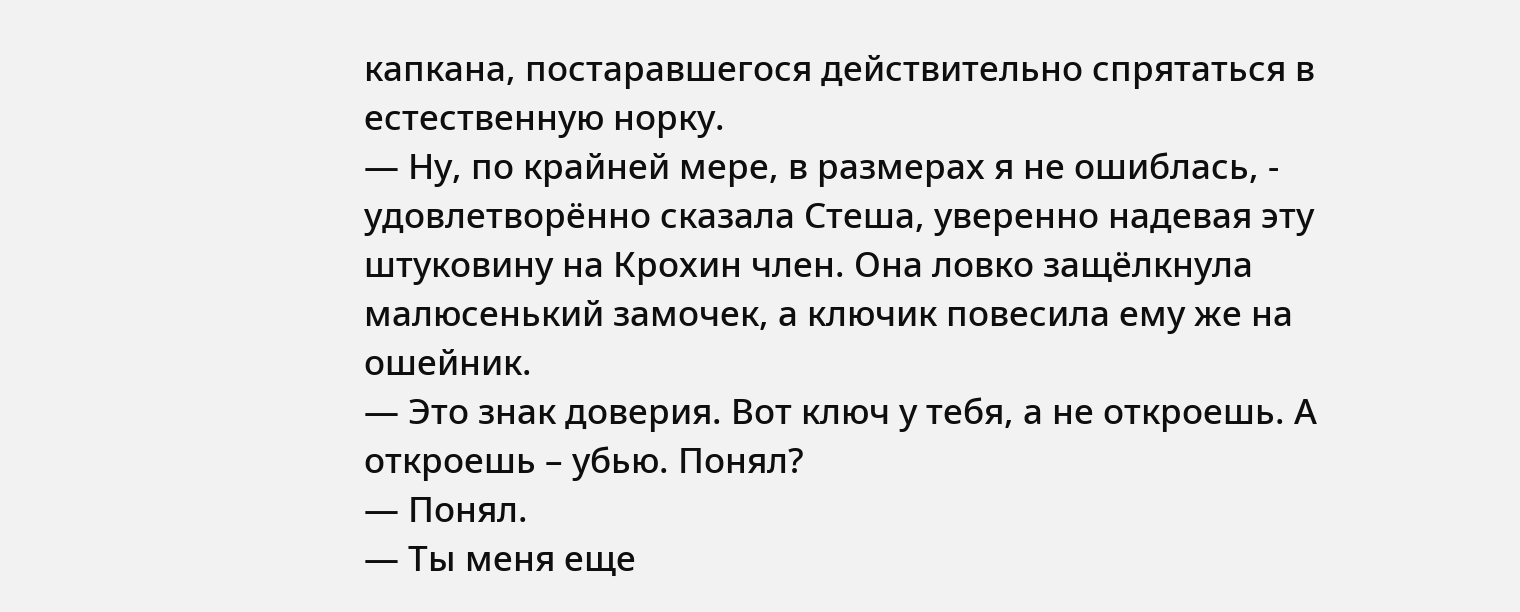капкана, постаравшегося действительно спрятаться в естественную норку.
— Ну, по крайней мере, в размерах я не ошиблась, - удовлетворённо сказала Стеша, уверенно надевая эту штуковину на Крохин член. Она ловко защёлкнула малюсенький замочек, а ключик повесила ему же на ошейник.
— Это знак доверия. Вот ключ у тебя, а не откроешь. А откроешь – убью. Понял?
— Понял.
— Ты меня еще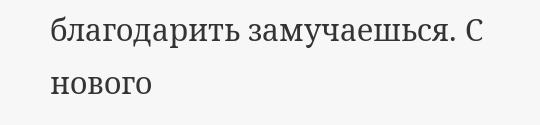благодарить замучаешься. С нового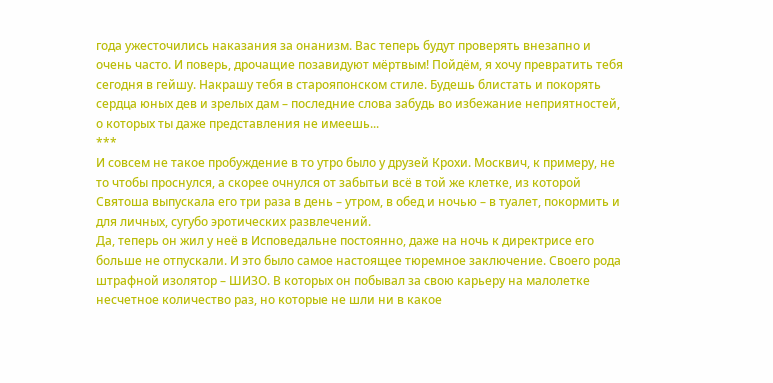года ужесточились наказания за онанизм. Вас теперь будут проверять внезапно и очень часто. И поверь, дрочащие позавидуют мёртвым! Пойдём, я хочу превратить тебя сегодня в гейшу. Накрашу тебя в старояпонском стиле. Будешь блистать и покорять сердца юных дев и зрелых дам – последние слова забудь во избежание неприятностей, о которых ты даже представления не имеешь...
***
И совсем не такое пробуждение в то утро было у друзей Крохи. Москвич, к примеру, не то чтобы проснулся, а скорее очнулся от забытьи всё в той же клетке, из которой Святоша выпускала его три раза в день – утром, в обед и ночью – в туалет, покормить и для личных, сугубо эротических развлечений.
Да, теперь он жил у неё в Исповедальне постоянно, даже на ночь к директрисе его больше не отпускали. И это было самое настоящее тюремное заключение. Своего рода штрафной изолятор – ШИЗО. В которых он побывал за свою карьеру на малолетке несчетное количество раз, но которые не шли ни в какое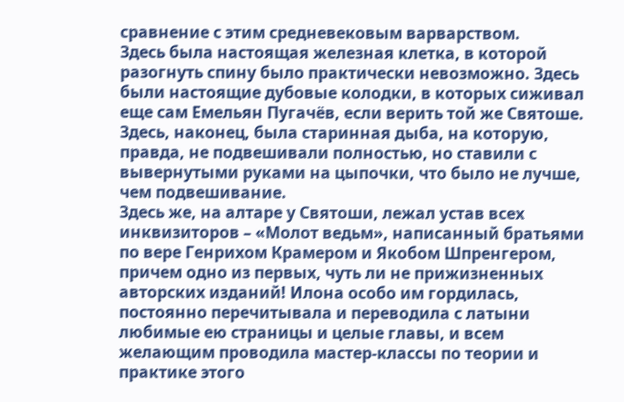сравнение с этим средневековым варварством.
Здесь была настоящая железная клетка, в которой разогнуть спину было практически невозможно. Здесь были настоящие дубовые колодки, в которых сиживал еще сам Емельян Пугачёв, если верить той же Святоше. Здесь, наконец, была старинная дыба, на которую, правда, не подвешивали полностью, но ставили с вывернутыми руками на цыпочки, что было не лучше, чем подвешивание.
Здесь же, на алтаре у Святоши, лежал устав всех инквизиторов – «Молот ведьм», написанный братьями по вере Генрихом Крамером и Якобом Шпренгером, причем одно из первых, чуть ли не прижизненных авторских изданий! Илона особо им гордилась, постоянно перечитывала и переводила с латыни любимые ею страницы и целые главы, и всем желающим проводила мастер-классы по теории и практике этого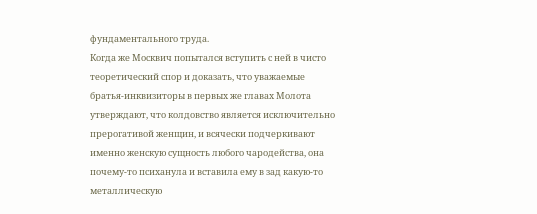фундаментального труда.
Когда же Москвич попытался вступить с ней в чисто теоретический спор и доказать, что уважаемые братья-инквизиторы в первых же главах Молота утверждают, что колдовство является исключительно прерогативой женщин, и всячески подчеркивают именно женскую сущность любого чародейства, она почему-то психанула и вставила ему в зад какую-то металлическую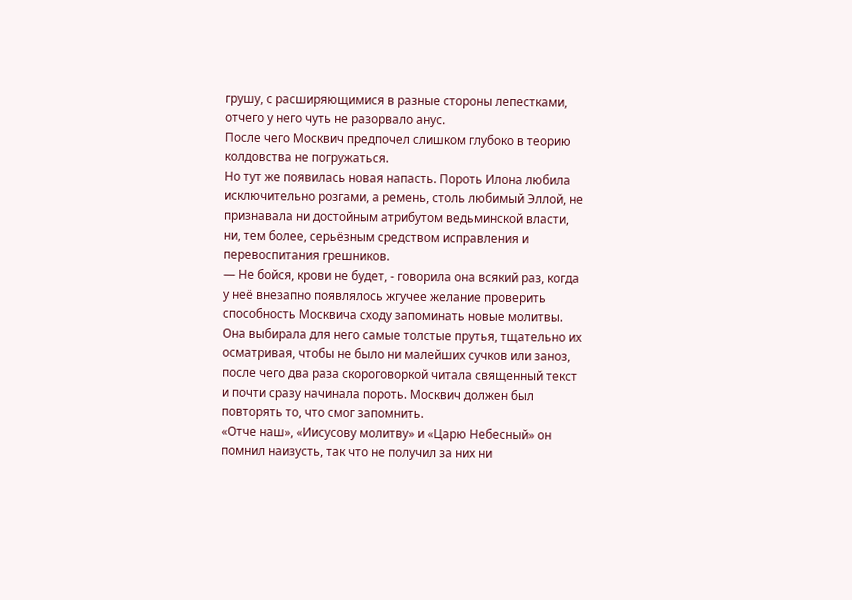грушу, с расширяющимися в разные стороны лепестками, отчего у него чуть не разорвало анус.
После чего Москвич предпочел слишком глубоко в теорию колдовства не погружаться.
Но тут же появилась новая напасть. Пороть Илона любила исключительно розгами, а ремень, столь любимый Эллой, не признавала ни достойным атрибутом ведьминской власти, ни, тем более, серьёзным средством исправления и перевоспитания грешников.
— Не бойся, крови не будет, - говорила она всякий раз, когда у неё внезапно появлялось жгучее желание проверить способность Москвича сходу запоминать новые молитвы.
Она выбирала для него самые толстые прутья, тщательно их осматривая, чтобы не было ни малейших сучков или заноз, после чего два раза скороговоркой читала священный текст и почти сразу начинала пороть. Москвич должен был повторять то, что смог запомнить.
«Отче наш», «Иисусову молитву» и «Царю Небесный» он помнил наизусть, так что не получил за них ни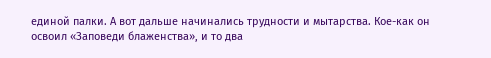единой палки. А вот дальше начинались трудности и мытарства. Кое-как он освоил «Заповеди блаженства», и то два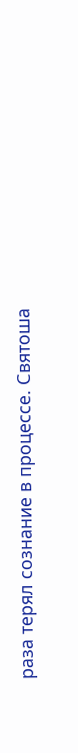раза терял сознание в процессе. Святоша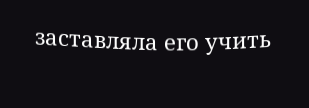заставляла его учить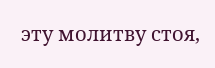эту молитву стоя,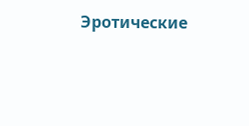Эротические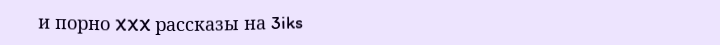и порно XXX рассказы на 3iks